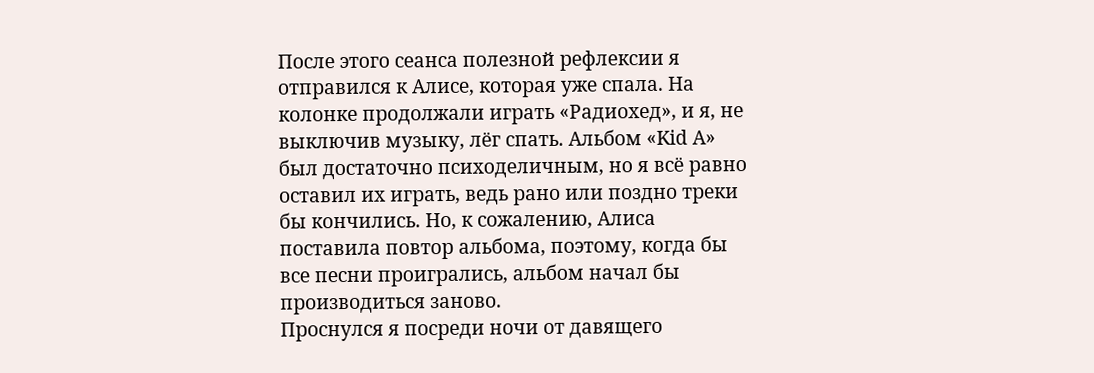После этого сеанса полезной рефлексии я отправился к Алисе, которая уже спала. На колонке продолжали играть «Радиохед», и я, не выключив музыку, лёг спать. Альбом «Kid A» был достаточно психоделичным, но я всё равно оставил их играть, ведь рано или поздно треки бы кончились. Но, к сожалению, Алиса поставила повтор альбома, поэтому, когда бы все песни проигрались, альбом начал бы производиться заново.
Проснулся я посреди ночи от давящего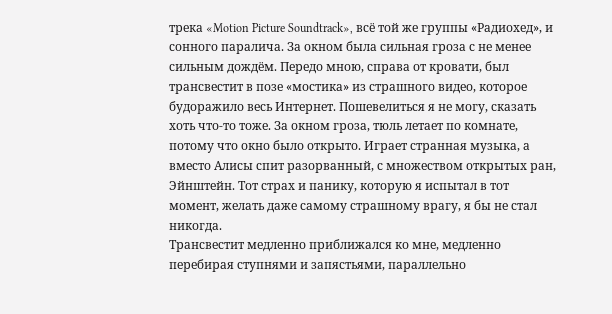трека «Motion Picture Soundtrack», всё той же группы «Радиохед», и сонного паралича. За окном была сильная гроза с не менее сильным дождём. Передо мною, справа от кровати, был трансвестит в позе «мостика» из страшного видео, которое будоражило весь Интернет. Пошевелиться я не могу, сказать хоть что-то тоже. За окном гроза, тюль летает по комнате, потому что окно было открыто. Играет странная музыка, а вместо Алисы спит разорванный, с множеством открытых ран, Эйнштейн. Тот страх и панику, которую я испытал в тот момент, желать даже самому страшному врагу, я бы не стал никогда.
Трансвестит медленно приближался ко мне, медленно перебирая ступнями и запястьями, параллельно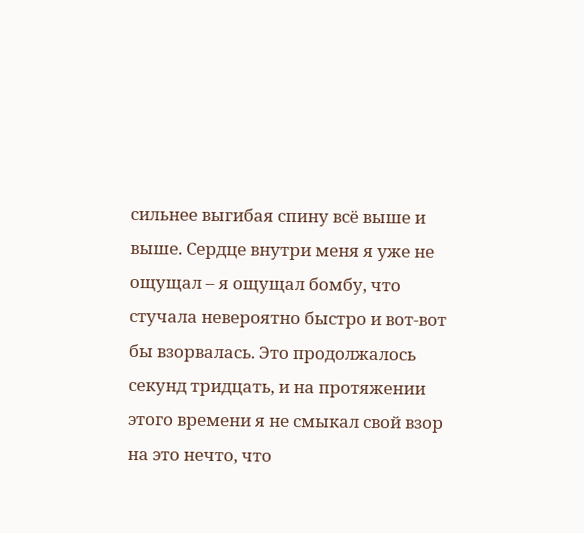сильнее выгибая спину всё выше и выше. Сердце внутри меня я уже не ощущал – я ощущал бомбу, что стучала невероятно быстро и вот-вот бы взорвалась. Это продолжалось секунд тридцать, и на протяжении этого времени я не смыкал свой взор на это нечто, что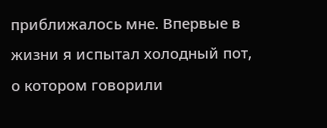приближалось мне. Впервые в жизни я испытал холодный пот, о котором говорили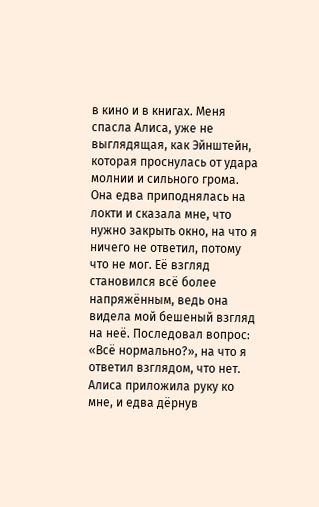в кино и в книгах. Меня спасла Алиса, уже не выглядящая, как Эйнштейн, которая проснулась от удара молнии и сильного грома. Она едва приподнялась на локти и сказала мне, что нужно закрыть окно, на что я ничего не ответил, потому что не мог. Её взгляд становился всё более напряжённым, ведь она видела мой бешеный взгляд на неё. Последовал вопрос: «Всё нормально?», на что я ответил взглядом, что нет. Алиса приложила руку ко мне, и едва дёрнув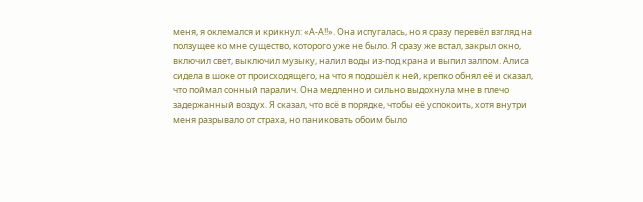меня, я оклемался и крикнул: «А-А!!». Она испугалась, но я сразу перевёл взгляд на ползущее ко мне существо, которого уже не было. Я сразу же встал, закрыл окно, включил свет, выключил музыку, налил воды из-под крана и выпил залпом. Алиса сидела в шоке от происходящего, на что я подошёл к ней, крепко обнял её и сказал, что поймал сонный паралич. Она медленно и сильно выдохнула мне в плечо задержанный воздух. Я сказал, что всё в порядке, чтобы её успокоить, хотя внутри меня разрывало от страха, но паниковать обоим было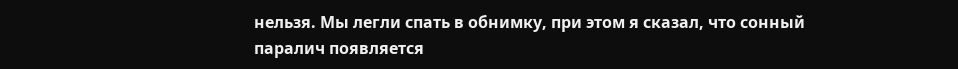нельзя. Мы легли спать в обнимку, при этом я сказал, что сонный паралич появляется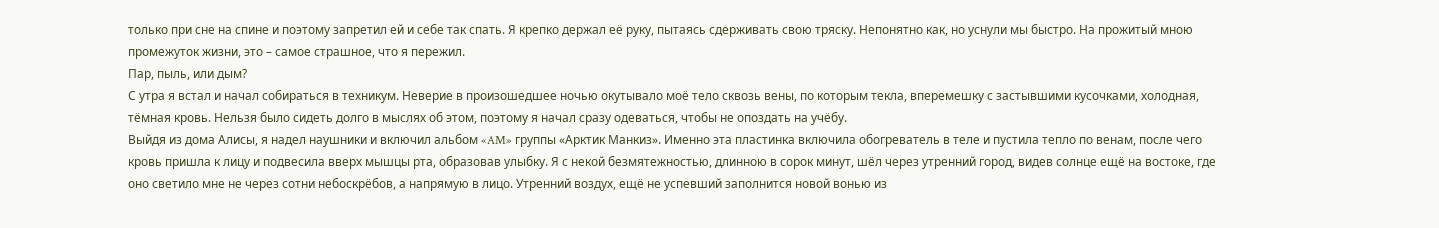только при сне на спине и поэтому запретил ей и себе так спать. Я крепко держал её руку, пытаясь сдерживать свою тряску. Непонятно как, но уснули мы быстро. На прожитый мною промежуток жизни, это – самое страшное, что я пережил.
Пар, пыль, или дым?
С утра я встал и начал собираться в техникум. Неверие в произошедшее ночью окутывало моё тело сквозь вены, по которым текла, вперемешку с застывшими кусочками, холодная, тёмная кровь. Нельзя было сидеть долго в мыслях об этом, поэтому я начал сразу одеваться, чтобы не опоздать на учёбу.
Выйдя из дома Алисы, я надел наушники и включил альбом «AM» группы «Арктик Манкиз». Именно эта пластинка включила обогреватель в теле и пустила тепло по венам, после чего кровь пришла к лицу и подвесила вверх мышцы рта, образовав улыбку. Я с некой безмятежностью, длинною в сорок минут, шёл через утренний город, видев солнце ещё на востоке, где оно светило мне не через сотни небоскрёбов, а напрямую в лицо. Утренний воздух, ещё не успевший заполнится новой вонью из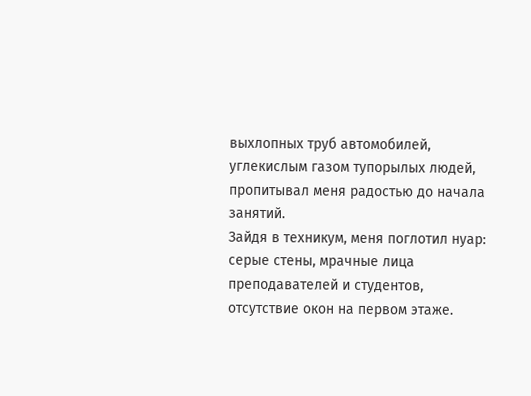выхлопных труб автомобилей, углекислым газом тупорылых людей, пропитывал меня радостью до начала занятий.
Зайдя в техникум, меня поглотил нуар: серые стены, мрачные лица преподавателей и студентов, отсутствие окон на первом этаже.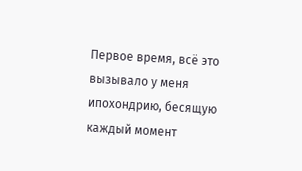Первое время, всё это вызывало у меня ипохондрию, бесящую каждый момент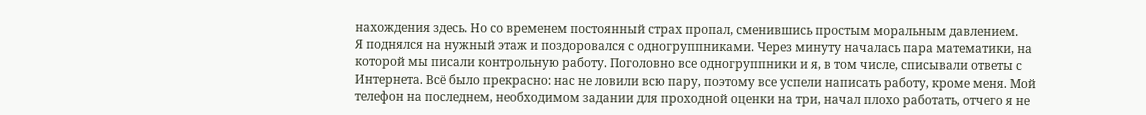нахождения здесь. Но со временем постоянный страх пропал, сменившись простым моральным давлением.
Я поднялся на нужный этаж и поздоровался с одногруппниками. Через минуту началась пара математики, на которой мы писали контрольную работу. Поголовно все одногруппники и я, в том числе, списывали ответы с Интернета. Всё было прекрасно: нас не ловили всю пару, поэтому все успели написать работу, кроме меня. Мой телефон на последнем, необходимом задании для проходной оценки на три, начал плохо работать, отчего я не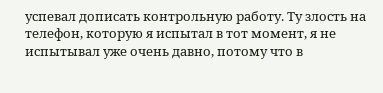успевал дописать контрольную работу. Ту злость на телефон, которую я испытал в тот момент, я не испытывал уже очень давно, потому что в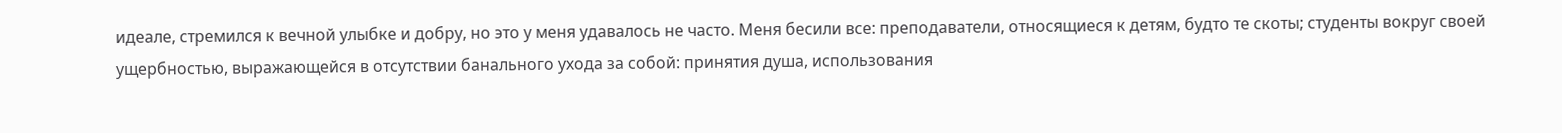идеале, стремился к вечной улыбке и добру, но это у меня удавалось не часто. Меня бесили все: преподаватели, относящиеся к детям, будто те скоты; студенты вокруг своей ущербностью, выражающейся в отсутствии банального ухода за собой: принятия душа, использования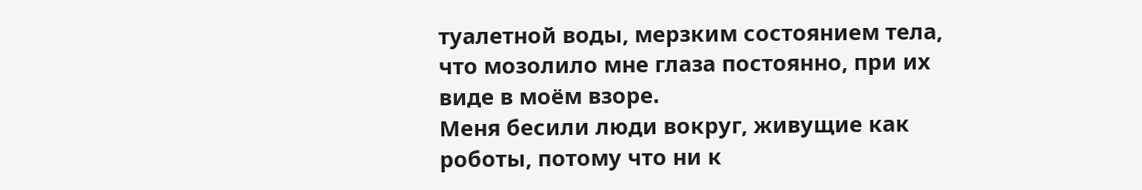туалетной воды, мерзким состоянием тела, что мозолило мне глаза постоянно, при их виде в моём взоре.
Меня бесили люди вокруг, живущие как роботы, потому что ни к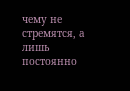чему не стремятся, а лишь постоянно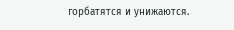горбатятся и унижаются.